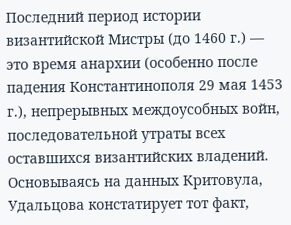Последний период истории византийской Мистры (до 1460 г.) — это время анархии (особенно после падения Константинополя 29 мая 1453 г.), непрерывных междоусобных войн, последовательной утраты всех оставшихся византийских владений. Основываясь на данных Критовула, Удальцова констатирует тот факт,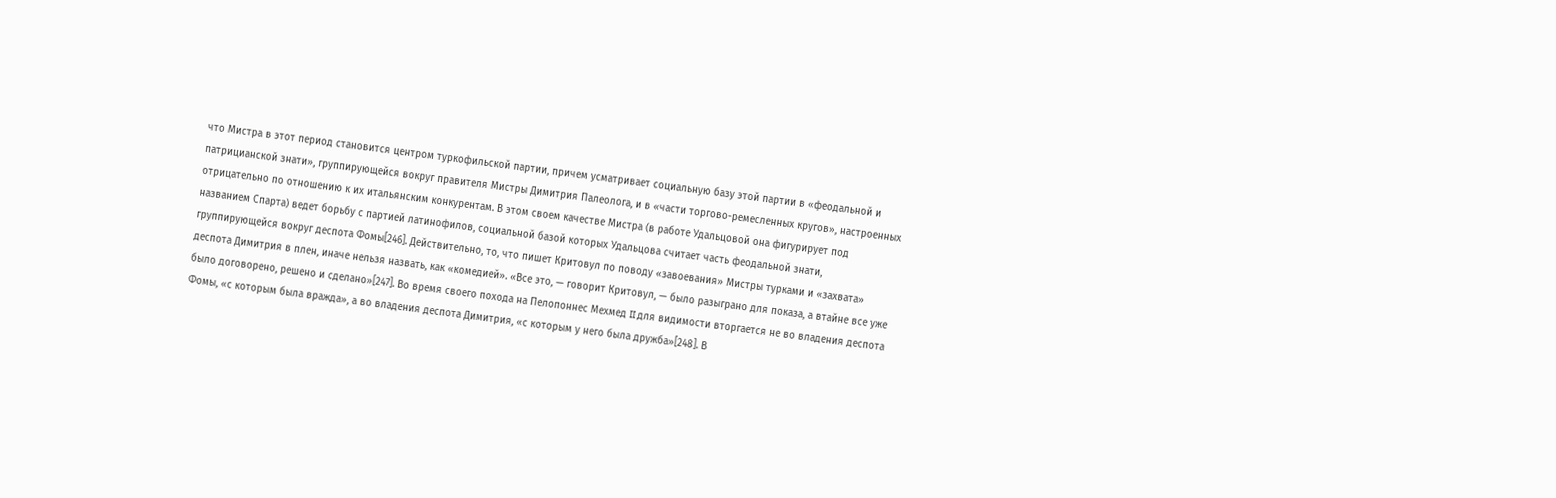что Мистра в этот период становится центром туркофильской партии, причем усматривает социальную базу этой партии в «феодальной и патрицианской знати», группирующейся вокруг правителя Мистры Димитрия Палеолога, и в «части торгово-ремесленных кругов», настроенных отрицательно по отношению к их итальянским конкурентам. В этом своем качестве Мистра (в работе Удальцовой она фигурирует под названием Спарта) ведет борьбу с партией латинофилов, социальной базой которых Удальцова считает часть феодальной знати, группирующейся вокруг деспота Фомы[246]. Действительно, то, что пишет Критовул по поводу «завоевания» Мистры турками и «захвата» деспота Димитрия в плен, иначе нельзя назвать, как «комедией». «Все это, — говорит Критовул, — было разыграно для показа, а втайне все уже было договорено, решено и сделано»[247]. Во время своего похода на Пелопоннес Мехмед II для видимости вторгается не во владения деспота Фомы, «с которым была вражда», а во владения деспота Димитрия, «с которым у него была дружба»[248]. В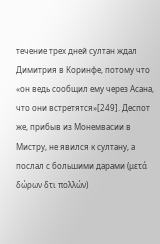течение трех дней султан ждал Димитрия в Коринфе, потому что «он ведь сообщил ему через Асана, что они встретятся»[249]. Деспот же, прибыв из Монемвасии в Мистру, не явился к султану, а послал с большими дарами (μετά δώρων δτι πολλών)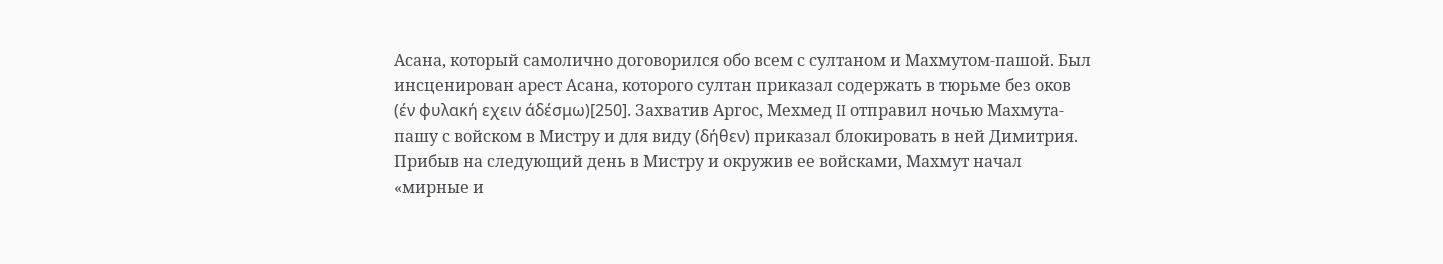Асана, который самолично договорился обо всем с султаном и Махмутом-пашой. Был инсценирован арест Асана, которого султан приказал содержать в тюрьме без оков (έν φυλακή εχειν άδέσμω)[250]. Захватив Аргос, Мехмед II отправил ночью Махмута-пашу с войском в Мистру и для виду (δήθεν) приказал блокировать в ней Димитрия. Прибыв на следующий день в Мистру и окружив ее войсками, Махмут начал «мирные и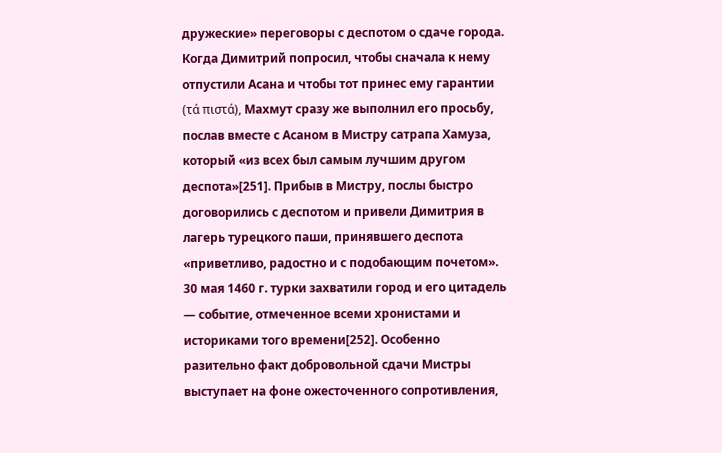дружеские» переговоры с деспотом о сдаче города. Когда Димитрий попросил, чтобы сначала к нему отпустили Асана и чтобы тот принес ему гарантии (τά πιστά), Махмут сразу же выполнил его просьбу, послав вместе с Асаном в Мистру сатрапа Хамуза, который «из всех был самым лучшим другом деспота»[251]. Прибыв в Мистру, послы быстро договорились с деспотом и привели Димитрия в лагерь турецкого паши, принявшего деспота «приветливо, радостно и с подобающим почетом». 30 мая 1460 г. турки захватили город и его цитадель — событие, отмеченное всеми хронистами и историками того времени[252]. Особенно разительно факт добровольной сдачи Мистры выступает на фоне ожесточенного сопротивления,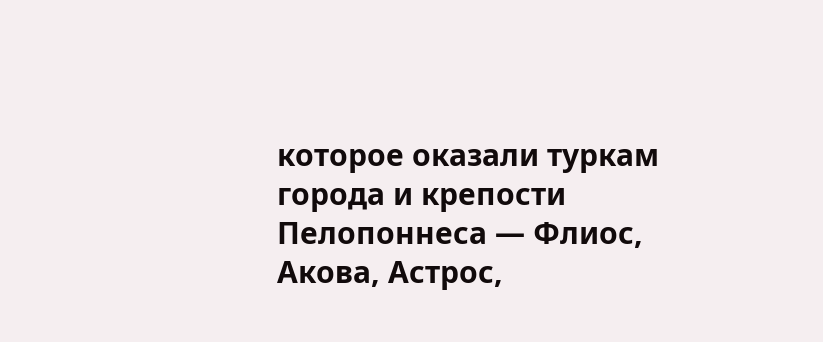которое оказали туркам города и крепости Пелопоннеса — Флиос, Акова, Астрос,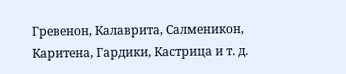Гревенон, Калаврита, Салменикон, Каритена, Гардики, Кастрица и т. д.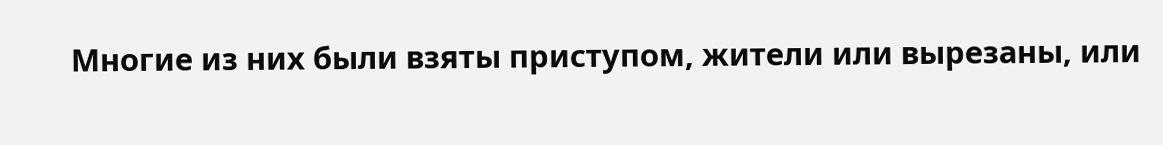Многие из них были взяты приступом, жители или вырезаны, или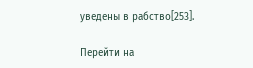уведены в рабство[253].

Перейти на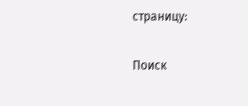страницу:

Поиск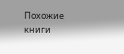Похожие книги